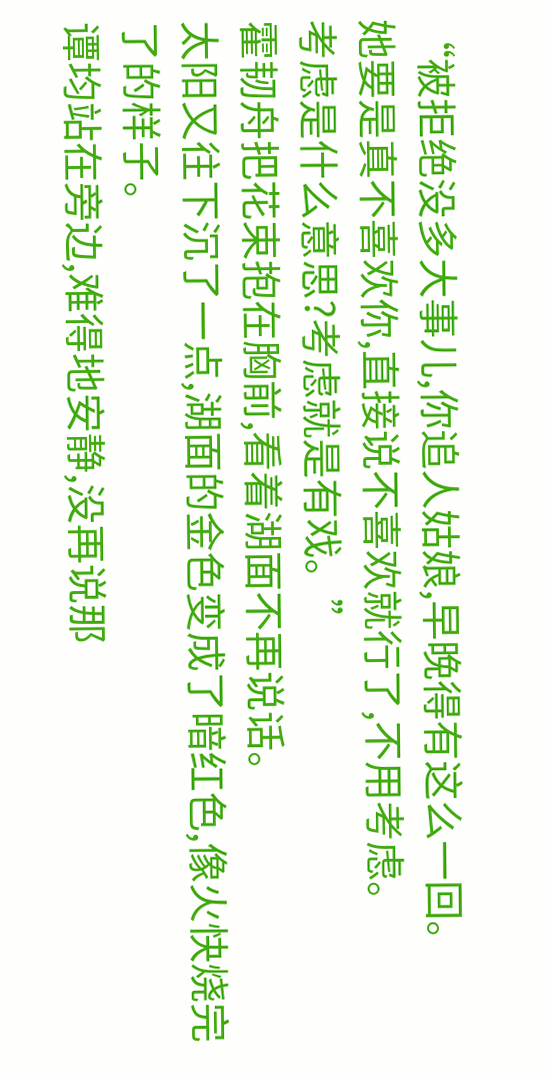“被拒绝没多大事儿,你追人姑娘,早晚得有这么一回。
她要是真不喜欢你,直接说不喜欢就行了,不用考虑。
考虑是什么意思?考虑就是有戏。”
霍韧舟把花束抱在胸前,看着湖面不再说话。
太阳又往下沉了一点,湖面的金色变成了暗红色,像火快烧完了的样子。
谭均站在旁边,难得地安静,没再说那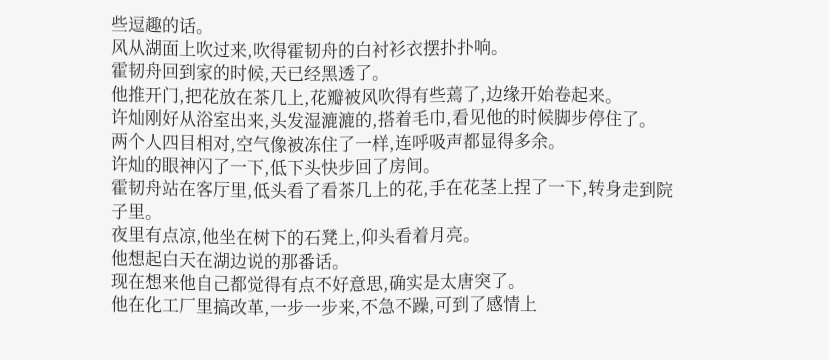些逗趣的话。
风从湖面上吹过来,吹得霍韧舟的白衬衫衣摆扑扑响。
霍韧舟回到家的时候,天已经黑透了。
他推开门,把花放在茶几上,花瓣被风吹得有些蔫了,边缘开始卷起来。
许灿刚好从浴室出来,头发湿漉漉的,搭着毛巾,看见他的时候脚步停住了。
两个人四目相对,空气像被冻住了一样,连呼吸声都显得多余。
许灿的眼神闪了一下,低下头快步回了房间。
霍韧舟站在客厅里,低头看了看茶几上的花,手在花茎上捏了一下,转身走到院子里。
夜里有点凉,他坐在树下的石凳上,仰头看着月亮。
他想起白天在湖边说的那番话。
现在想来他自己都觉得有点不好意思,确实是太唐突了。
他在化工厂里搞改革,一步一步来,不急不躁,可到了感情上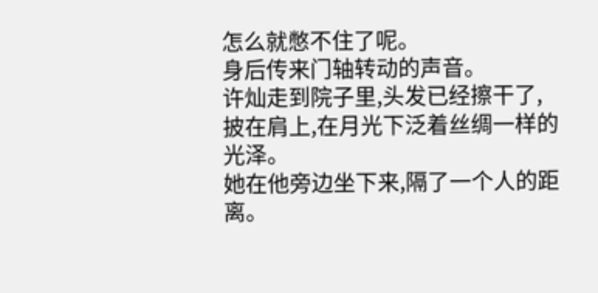怎么就憋不住了呢。
身后传来门轴转动的声音。
许灿走到院子里,头发已经擦干了,披在肩上,在月光下泛着丝绸一样的光泽。
她在他旁边坐下来,隔了一个人的距离。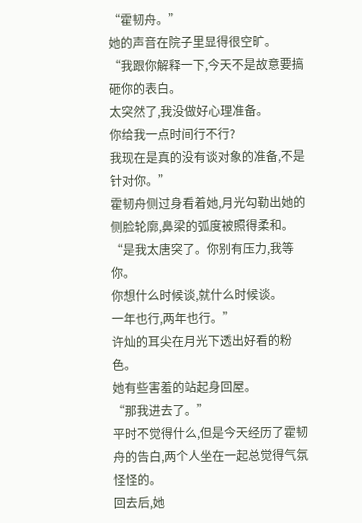“霍韧舟。”
她的声音在院子里显得很空旷。
“我跟你解释一下,今天不是故意要搞砸你的表白。
太突然了,我没做好心理准备。
你给我一点时间行不行?
我现在是真的没有谈对象的准备,不是针对你。”
霍韧舟侧过身看着她,月光勾勒出她的侧脸轮廓,鼻梁的弧度被照得柔和。
“是我太唐突了。你别有压力,我等你。
你想什么时候谈,就什么时候谈。
一年也行,两年也行。”
许灿的耳尖在月光下透出好看的粉色。
她有些害羞的站起身回屋。
“那我进去了。”
平时不觉得什么,但是今天经历了霍韧舟的告白,两个人坐在一起总觉得气氛怪怪的。
回去后,她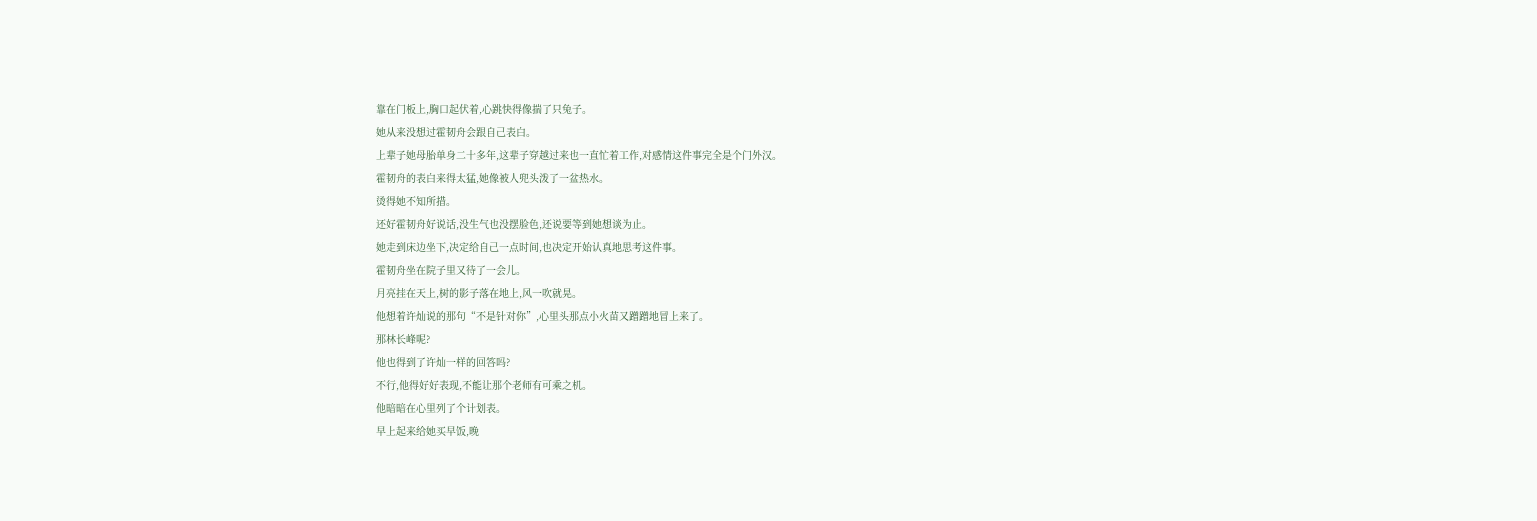靠在门板上,胸口起伏着,心跳快得像揣了只兔子。
她从来没想过霍韧舟会跟自己表白。
上辈子她母胎单身二十多年,这辈子穿越过来也一直忙着工作,对感情这件事完全是个门外汉。
霍韧舟的表白来得太猛,她像被人兜头泼了一盆热水。
烫得她不知所措。
还好霍韧舟好说话,没生气也没摆脸色,还说要等到她想谈为止。
她走到床边坐下,决定给自己一点时间,也决定开始认真地思考这件事。
霍韧舟坐在院子里又待了一会儿。
月亮挂在天上,树的影子落在地上,风一吹就晃。
他想着许灿说的那句“不是针对你”,心里头那点小火苗又蹭蹭地冒上来了。
那林长峰呢?
他也得到了许灿一样的回答吗?
不行,他得好好表现,不能让那个老师有可乘之机。
他暗暗在心里列了个计划表。
早上起来给她买早饭,晚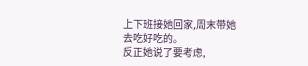上下班接她回家,周末带她去吃好吃的。
反正她说了要考虑,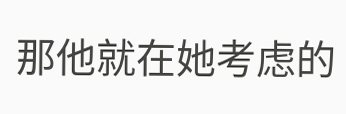那他就在她考虑的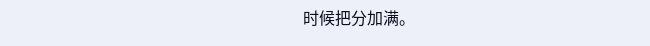时候把分加满。